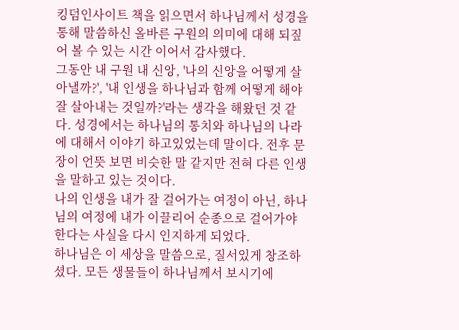킹덤인사이트 책을 읽으면서 하나님께서 성경을 통해 말씀하신 올바른 구원의 의미에 대해 되짚어 볼 수 있는 시간 이어서 감사했다.
그동안 내 구원 내 신앙, '나의 신앙을 어떻게 살아낼까?', '내 인생을 하나님과 함께 어떻게 해야 잘 살아내는 것일까?'라는 생각을 해왔던 것 같다. 성경에서는 하나님의 통치와 하나님의 나라에 대해서 이야기 하고있었는데 말이다. 전후 문장이 언뜻 보면 비슷한 말 같지만 전혀 다른 인생을 말하고 있는 것이다.
나의 인생을 내가 잘 걸어가는 여정이 아닌, 하나님의 여정에 내가 이끌리어 순종으로 걸어가야한다는 사실을 다시 인지하게 되었다.
하나님은 이 세상을 말씀으로, 질서있게 창조하셨다. 모든 생물들이 하나님께서 보시기에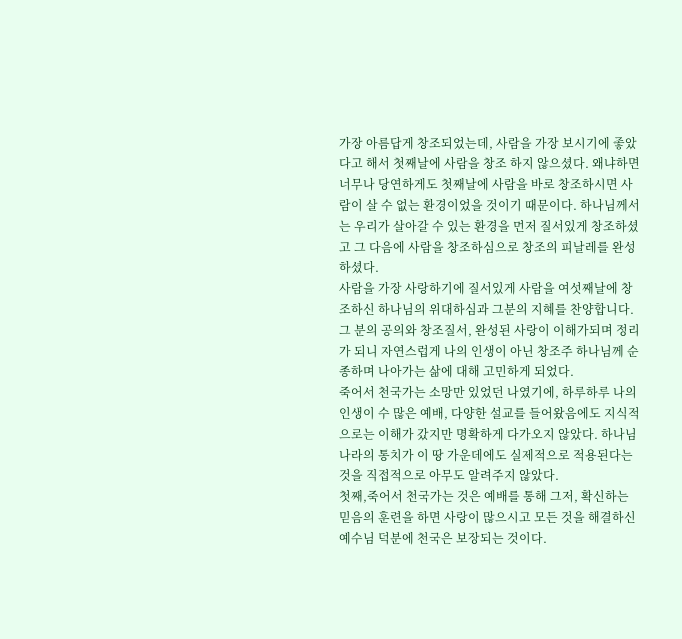가장 아름답게 창조되었는데, 사람을 가장 보시기에 좋았다고 해서 첫째날에 사람을 창조 하지 않으셨다. 왜냐하면 너무나 당연하게도 첫째날에 사람을 바로 창조하시면 사람이 살 수 없는 환경이었을 것이기 때문이다. 하나님께서는 우리가 살아갈 수 있는 환경을 먼저 질서있게 창조하셨고 그 다음에 사람을 창조하심으로 창조의 피날레를 완성하셨다.
사람을 가장 사랑하기에 질서있게 사람을 여섯째날에 창조하신 하나님의 위대하심과 그분의 지혜를 찬양합니다.
그 분의 공의와 창조질서, 완성된 사랑이 이해가되며 정리가 되니 자연스럽게 나의 인생이 아닌 창조주 하나님께 순종하며 나아가는 삶에 대해 고민하게 되었다.
죽어서 천국가는 소망만 있었던 나였기에, 하루하루 나의 인생이 수 많은 예배, 다양한 설교를 들어왔음에도 지식적으로는 이해가 갔지만 명확하게 다가오지 않았다. 하나님 나라의 통치가 이 땅 가운데에도 실제적으로 적용된다는 것을 직접적으로 아무도 알려주지 않았다.
첫째,죽어서 천국가는 것은 예배를 통해 그저, 확신하는 믿음의 훈련을 하면 사랑이 많으시고 모든 것을 해결하신 예수님 덕분에 천국은 보장되는 것이다.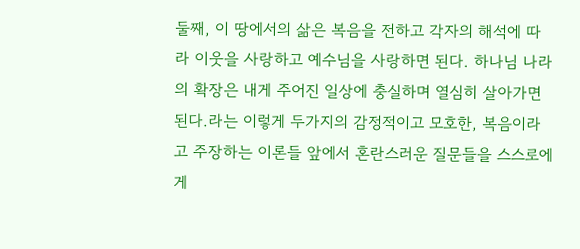둘째, 이 땅에서의 삶은 복음을 전하고 각자의 해석에 따라 이웃을 사랑하고 예수님을 사랑하면 된다. 하나님 나라의 확장은 내게 주어진 일상에 충실하며 열심히 살아가면 된다.라는 이렇게 두가지의 감정적이고 모호한, 복음이라고 주장하는 이론들 앞에서 혼란스러운 질문들을 스스로에게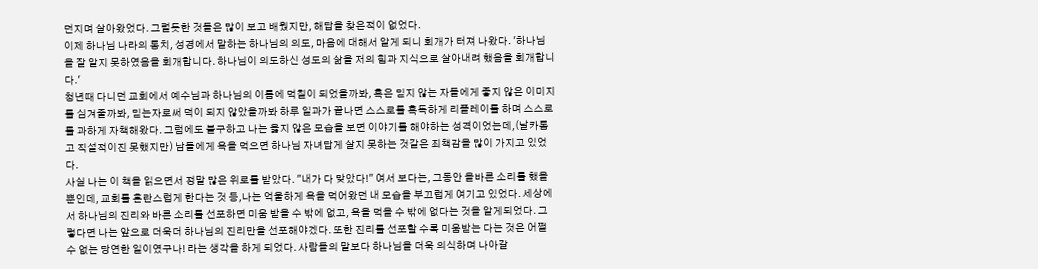던지며 살아왔었다. 그럴듯한 것들은 많이 보고 배웠지만, 해답을 찾은적이 없었다.
이제 하나님 나라의 통치, 성경에서 말하는 하나님의 의도, 마음에 대해서 알게 되니 회개가 터져 나왔다. '하나님을 잘 알지 못하였음을 회개합니다. 하나님이 의도하신 성도의 삶을 저의 힘과 지식으로 살아내려 했음을 회개합니다.'
청년때 다니던 교회에서 예수님과 하나님의 이름에 먹칠이 되었을까봐, 혹은 믿지 않는 자들에게 좋지 않은 이미지를 심겨줄까봐, 믿는자로써 덕이 되지 않았을까봐 하루 일과가 끝나면 스스로를 혹독하게 리플레이를 하며 스스로를 과하게 자책해왔다. 그럼에도 불구하고 나는 옳지 않은 모습을 보면 이야기를 해야하는 성격이었는데,(날카롭고 직설적이진 못했지만) 남들에게 욕을 먹으면 하나님 자녀답게 살지 못하는 것같은 죄책감을 많이 가지고 있었다.
사실 나는 이 책을 읽으면서 정말 많은 위로를 받았다. "내가 다 맞았다!" 여서 보다는, 그동안 올바른 소리를 했을 뿐인데, 교회를 혼란스럽게 한다는 것 등,나는 억울하게 욕을 먹어왔던 내 모습을 부끄럽게 여기고 있었다. 세상에서 하나님의 진리와 바른 소리를 선포하면 미움 받을 수 밖에 없고, 욕을 먹을 수 밖에 없다는 것을 알게되었다. 그렇다면 나는 앞으로 더욱더 하나님의 진리만을 선포해야겠다. 또한 진리를 선포할 수록 미움받는 다는 것은 어쩔 수 없는 당연한 일이였구나! 라는 생각을 하게 되었다. 사람들의 말보다 하나님을 더욱 의식하며 나아갈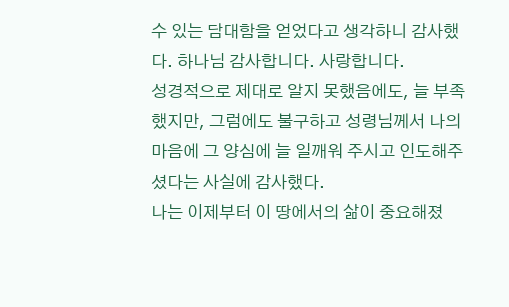수 있는 담대함을 얻었다고 생각하니 감사했다. 하나님 감사합니다. 사랑합니다.
성경적으로 제대로 알지 못했음에도, 늘 부족했지만, 그럼에도 불구하고 성령님께서 나의 마음에 그 양심에 늘 일깨워 주시고 인도해주셨다는 사실에 감사했다.
나는 이제부터 이 땅에서의 삶이 중요해졌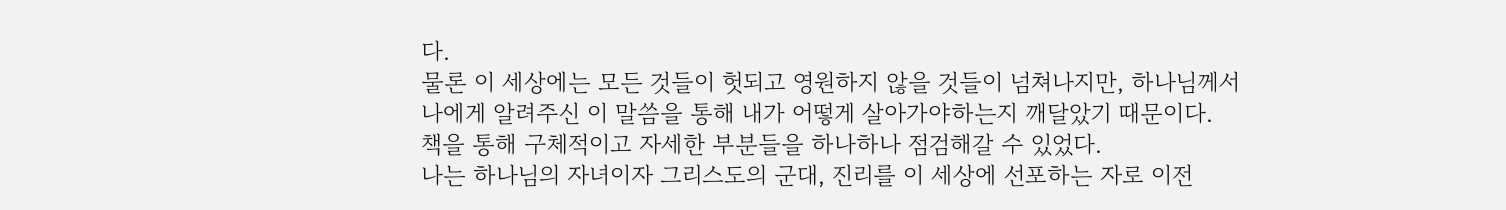다.
물론 이 세상에는 모든 것들이 헛되고 영원하지 않을 것들이 넘쳐나지만, 하나님께서 나에게 알려주신 이 말씀을 통해 내가 어떻게 살아가야하는지 깨달았기 때문이다.
책을 통해 구체적이고 자세한 부분들을 하나하나 점검해갈 수 있었다.
나는 하나님의 자녀이자 그리스도의 군대, 진리를 이 세상에 선포하는 자로 이전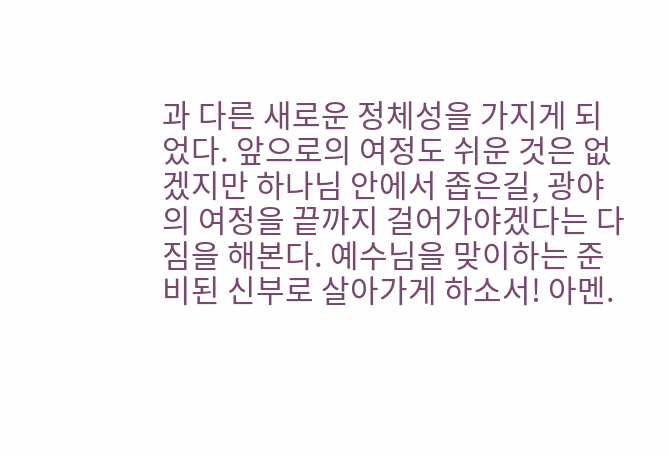과 다른 새로운 정체성을 가지게 되었다. 앞으로의 여정도 쉬운 것은 없겠지만 하나님 안에서 좁은길, 광야의 여정을 끝까지 걸어가야겠다는 다짐을 해본다. 예수님을 맞이하는 준비된 신부로 살아가게 하소서! 아멘.